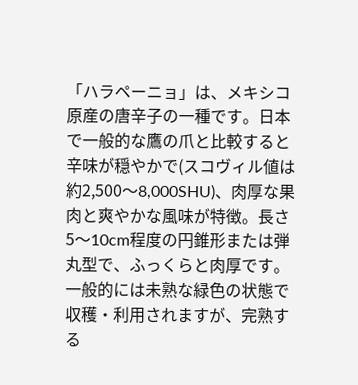「ハラペーニョ」は、メキシコ原産の唐辛子の一種です。日本で一般的な鷹の爪と比較すると辛味が穏やかで(スコヴィル値は約2,500〜8,000SHU)、肉厚な果肉と爽やかな風味が特徴。長さ5〜10cm程度の円錐形または弾丸型で、ふっくらと肉厚です。一般的には未熟な緑色の状態で収穫・利用されますが、完熟する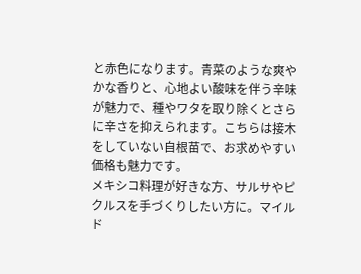と赤色になります。青菜のような爽やかな香りと、心地よい酸味を伴う辛味が魅力で、種やワタを取り除くとさらに辛さを抑えられます。こちらは接木をしていない自根苗で、お求めやすい価格も魅力です。
メキシコ料理が好きな方、サルサやピクルスを手づくりしたい方に。マイルド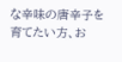な辛味の唐辛子を育てたい方、お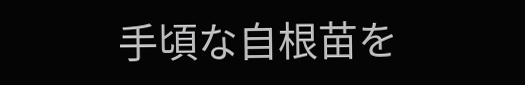手頃な自根苗を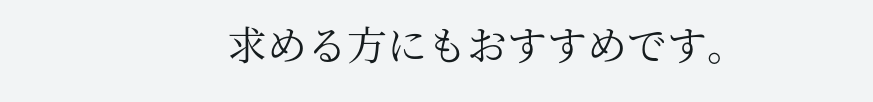求める方にもおすすめです。